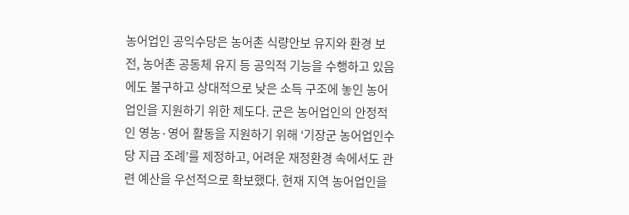농어업인 공익수당은 농어촌 식량안보 유지와 환경 보전, 농어촌 공동체 유지 등 공익적 기능을 수행하고 있음에도 불구하고 상대적으로 낮은 소득 구조에 놓인 농어업인을 지원하기 위한 제도다. 군은 농어업인의 안정적인 영농·영어 활동을 지원하기 위해 ‘기장군 농어업인수당 지급 조례’를 제정하고, 어려운 재정환경 속에서도 관련 예산을 우선적으로 확보했다. 현재 지역 농어업인을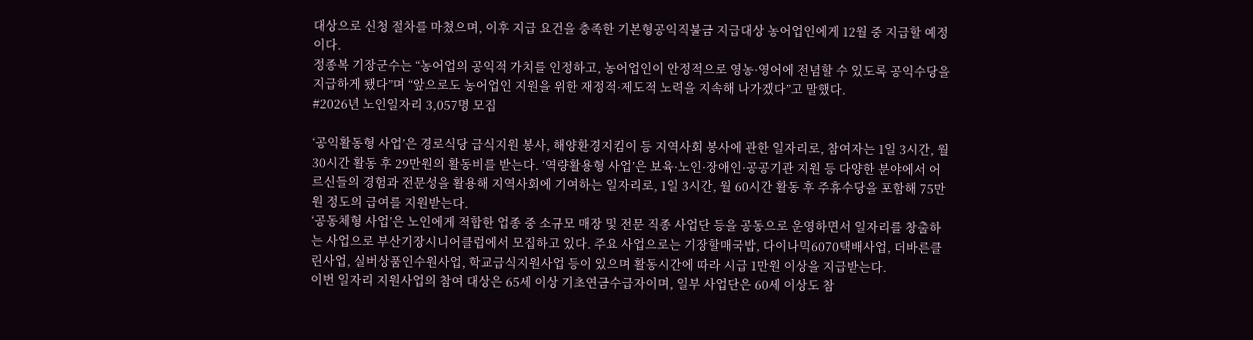대상으로 신청 절차를 마쳤으며, 이후 지급 요건을 충족한 기본형공익직불금 지급대상 농어업인에게 12월 중 지급할 예정이다.
정종복 기장군수는 “농어업의 공익적 가치를 인정하고, 농어업인이 안정적으로 영농·영어에 전념할 수 있도록 공익수당을 지급하게 됐다”며 “앞으로도 농어업인 지원을 위한 재정적·제도적 노력을 지속해 나가겠다”고 말했다.
#2026년 노인일자리 3,057명 모집

‘공익활동형 사업’은 경로식당 급식지원 봉사, 해양환경지킴이 등 지역사회 봉사에 관한 일자리로, 참여자는 1일 3시간, 월 30시간 활동 후 29만원의 활동비를 받는다. ‘역량활용형 사업’은 보육·노인·장애인·공공기관 지원 등 다양한 분야에서 어르신들의 경험과 전문성을 활용해 지역사회에 기여하는 일자리로, 1일 3시간, 월 60시간 활동 후 주휴수당을 포함해 75만원 정도의 급여를 지원받는다.
‘공동체형 사업’은 노인에게 적합한 업종 중 소규모 매장 및 전문 직종 사업단 등을 공동으로 운영하면서 일자리를 창출하는 사업으로 부산기장시니어클럽에서 모집하고 있다. 주요 사업으로는 기장할매국밥, 다이나믹6070택배사업, 더바른클린사업, 실버상품인수원사업, 학교급식지원사업 등이 있으며 활동시간에 따라 시급 1만원 이상을 지급받는다.
이번 일자리 지원사업의 참여 대상은 65세 이상 기초연금수급자이며, 일부 사업단은 60세 이상도 참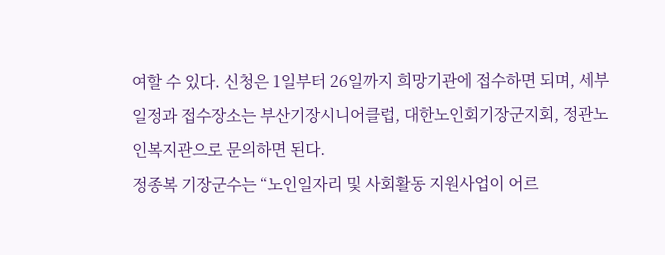여할 수 있다. 신청은 1일부터 26일까지 희망기관에 접수하면 되며, 세부일정과 접수장소는 부산기장시니어클럽, 대한노인회기장군지회, 정관노인복지관으로 문의하면 된다.
정종복 기장군수는 “노인일자리 및 사회활동 지원사업이 어르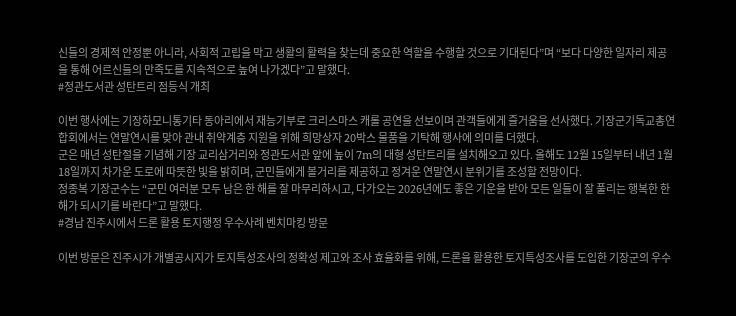신들의 경제적 안정뿐 아니라, 사회적 고립을 막고 생활의 활력을 찾는데 중요한 역할을 수행할 것으로 기대된다”며 “보다 다양한 일자리 제공을 통해 어르신들의 만족도를 지속적으로 높여 나가겠다”고 말했다.
#정관도서관 성탄트리 점등식 개최

이번 행사에는 기장하모니통기타 동아리에서 재능기부로 크리스마스 캐롤 공연을 선보이며 관객들에게 즐거움을 선사했다. 기장군기독교총연합회에서는 연말연시를 맞아 관내 취약계층 지원을 위해 희망상자 20박스 물품을 기탁해 행사에 의미를 더했다.
군은 매년 성탄절을 기념해 기장 교리삼거리와 정관도서관 앞에 높이 7m의 대형 성탄트리를 설치해오고 있다. 올해도 12월 15일부터 내년 1월 18일까지 차가운 도로에 따뜻한 빛을 밝히며, 군민들에게 볼거리를 제공하고 정겨운 연말연시 분위기를 조성할 전망이다.
정종복 기장군수는 “군민 여러분 모두 남은 한 해를 잘 마무리하시고, 다가오는 2026년에도 좋은 기운을 받아 모든 일들이 잘 풀리는 행복한 한 해가 되시기를 바란다”고 말했다.
#경남 진주시에서 드론 활용 토지행정 우수사례 벤치마킹 방문

이번 방문은 진주시가 개별공시지가 토지특성조사의 정확성 제고와 조사 효율화를 위해, 드론을 활용한 토지특성조사를 도입한 기장군의 우수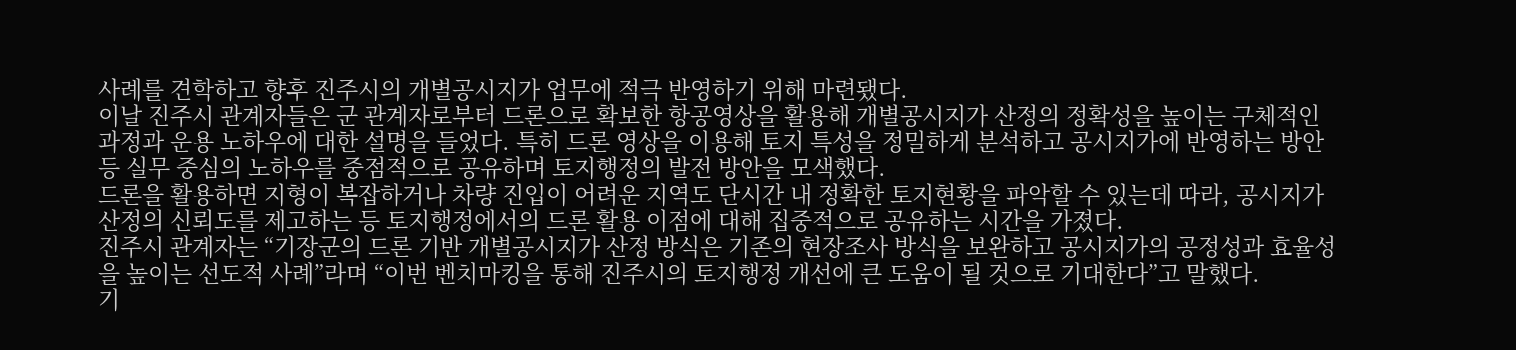사례를 견학하고 향후 진주시의 개별공시지가 업무에 적극 반영하기 위해 마련됐다.
이날 진주시 관계자들은 군 관계자로부터 드론으로 확보한 항공영상을 활용해 개별공시지가 산정의 정확성을 높이는 구체적인 과정과 운용 노하우에 대한 설명을 들었다. 특히 드론 영상을 이용해 토지 특성을 정밀하게 분석하고 공시지가에 반영하는 방안 등 실무 중심의 노하우를 중점적으로 공유하며 토지행정의 발전 방안을 모색했다.
드론을 활용하면 지형이 복잡하거나 차량 진입이 어려운 지역도 단시간 내 정확한 토지현황을 파악할 수 있는데 따라, 공시지가 산정의 신뢰도를 제고하는 등 토지행정에서의 드론 활용 이점에 대해 집중적으로 공유하는 시간을 가졌다.
진주시 관계자는 “기장군의 드론 기반 개별공시지가 산정 방식은 기존의 현장조사 방식을 보완하고 공시지가의 공정성과 효율성을 높이는 선도적 사례”라며 “이번 벤치마킹을 통해 진주시의 토지행정 개선에 큰 도움이 될 것으로 기대한다”고 말했다.
기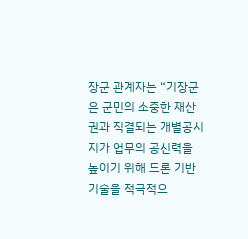장군 관계자는 “기장군은 군민의 소중한 재산권과 직결되는 개별공시지가 업무의 공신력을 높이기 위해 드론 기반 기술을 적극적으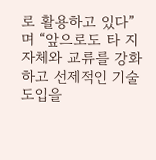로 활용하고 있다”며 “앞으로도 타 지자체와 교류를 강화하고 선제적인 기술 도입을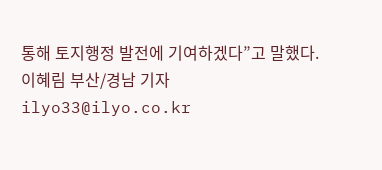통해 토지행정 발전에 기여하겠다”고 말했다.
이혜림 부산/경남 기자 ilyo33@ilyo.co.kr